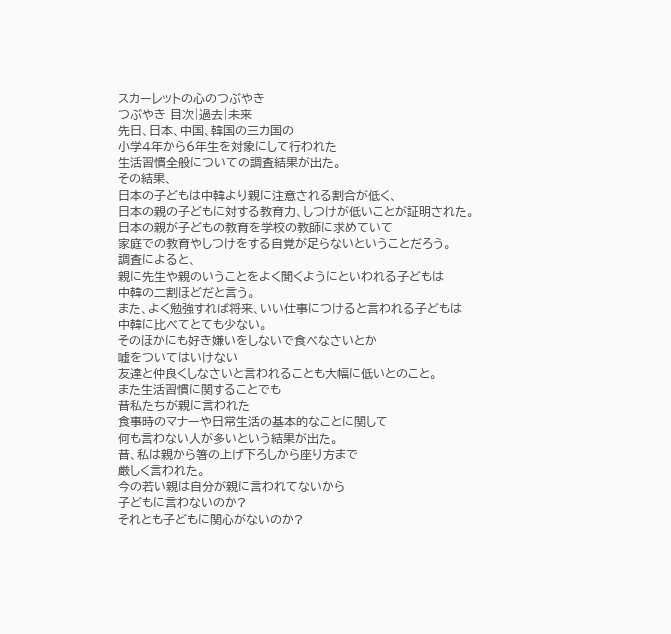スカーレットの心のつぶやき
つぶやき 目次|過去|未来
先日、日本、中国、韓国の三カ国の
小学4年から6年生を対象にして行われた
生活習慣全般についての調査結果が出た。
その結果、
日本の子どもは中韓より親に注意される割合が低く、
日本の親の子どもに対する教育力、しつけが低いことが証明された。
日本の親が子どもの教育を学校の教師に求めていて
家庭での教育やしつけをする自覚が足らないということだろう。
調査によると、
親に先生や親のいうことをよく聞くようにといわれる子どもは
中韓の二割ほどだと言う。
また、よく勉強すれば将来、いい仕事につけると言われる子どもは
中韓に比べてとても少ない。
そのほかにも好き嫌いをしないで食べなさいとか
嘘をついてはいけない
友達と仲良くしなさいと言われることも大幅に低いとのこと。
また生活習慣に関することでも
昔私たちが親に言われた
食事時のマナーや日常生活の基本的なことに関して
何も言わない人が多いという結果が出た。
昔、私は親から箸の上げ下ろしから座り方まで
厳しく言われた。
今の若い親は自分が親に言われてないから
子どもに言わないのか?
それとも子どもに関心がないのか?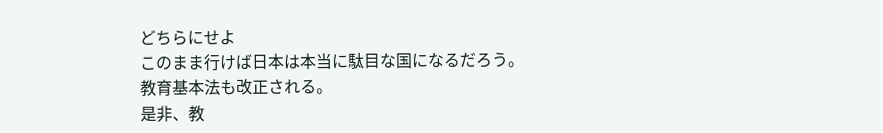どちらにせよ
このまま行けば日本は本当に駄目な国になるだろう。
教育基本法も改正される。
是非、教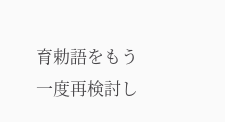育勅語をもう一度再検討し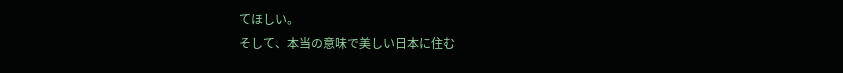てほしい。
そして、本当の意味で美しい日本に住む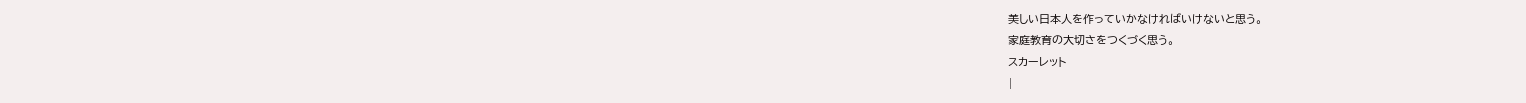美しい日本人を作っていかなければいけないと思う。
家庭教育の大切さをつくづく思う。
スカーレット
|